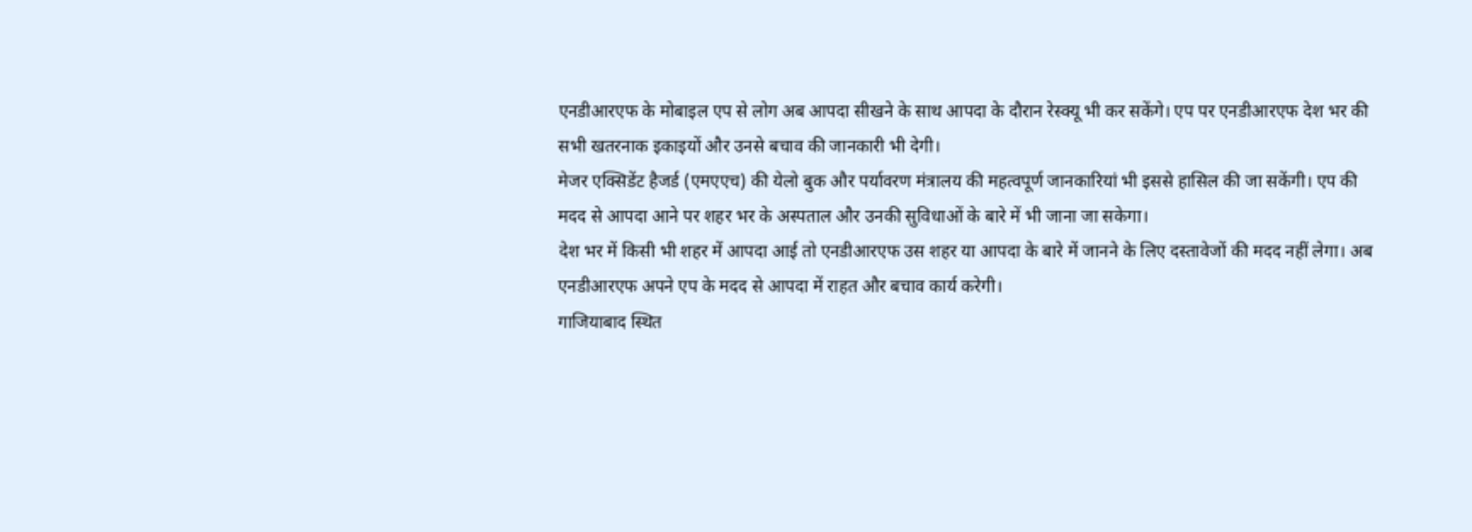एनडीआरएफ के मोबाइल एप से लोग अब आपदा सीखने के साथ आपदा के दौरान रेस्क्यू भी कर सकेंगे। एप पर एनडीआरएफ देश भर की सभी खतरनाक इकाइयों और उनसे बचाव की जानकारी भी देगी।
मेजर एक्सिडेंट हैजर्ड (एमएएच) की येलो बुक और पर्यावरण मंत्रालय की महत्वपूर्ण जानकारियां भी इससे हासिल की जा सकेंगी। एप की मदद से आपदा आने पर शहर भर के अस्पताल और उनकी सुविधाओं के बारे में भी जाना जा सकेगा।
देश भर में किसी भी शहर में आपदा आई तो एनडीआरएफ उस शहर या आपदा के बारे में जानने के लिए दस्तावेजों की मदद नहीं लेगा। अब एनडीआरएफ अपने एप के मदद से आपदा में राहत और बचाव कार्य करेगी।
गाजियाबाद स्थित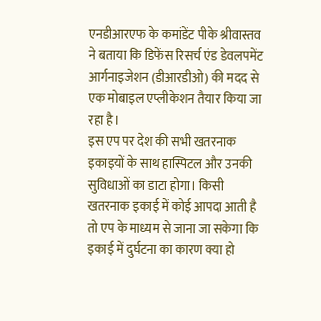एनडीआरएफ के कमांडेंट पीके श्रीवास्तव ने बताया कि डिफेंस रिसर्च एंड डेवलपमेंट आर्गनाइजेशन (डीआरडीओ) की मदद से एक मोबाइल एप्लीकेशन तैयार किया जा रहा है।
इस एप पर देश की सभी खतरनाक इकाइयों के साथ हास्पिटल और उनकी सुविधाओं का डाटा होगा। किसी खतरनाक इकाई में कोई आपदा आती है तो एप के माध्यम से जाना जा सकेगा कि इकाई में दुर्घटना का कारण क्या हो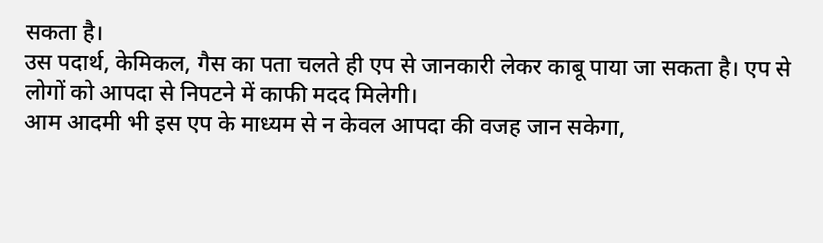सकता है।
उस पदार्थ, केमिकल, गैस का पता चलते ही एप से जानकारी लेकर काबू पाया जा सकता है। एप से लोगों को आपदा से निपटने में काफी मदद मिलेगी।
आम आदमी भी इस एप के माध्यम से न केवल आपदा की वजह जान सकेगा,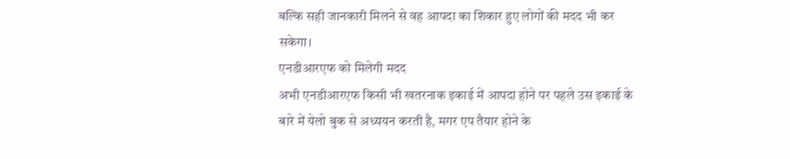बल्कि सही जानकारी मिलने से वह आपदा का शिकार हुए लोगों की मदद भी कर सकेगा।
एनडीआरएफ को मिलेगी मदद
अभी एनडीआरएफ किसी भी खतरनाक इकाई में आपदा होने पर पहले उस इकाई के बारे में येलो बुक से अध्ययन करती है, मगर एप तैयार होने के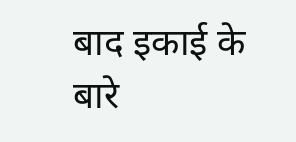बाद इकाई के बारे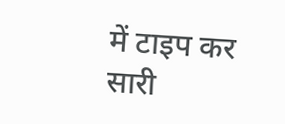में टाइप कर सारी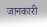जानकारी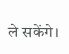ले सकेंगे।